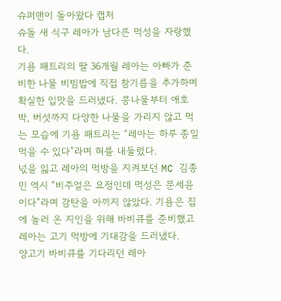슈퍼맨이 돌아왔다 캡처
슈돌 새 식구 레아가 남다른 먹성을 자랑했다.
기욤 패트리의 딸 36개월 레아는 아빠가 준비한 나물 비빔밥에 직접 참기름을 추가하며 확실한 입맛을 드러냈다. 콩나물부터 애호박, 버섯까지 다양한 나물을 가리지 않고 먹는 모습에 기욤 패트리는 “레아는 하루 종일 먹을 수 있다”라며 혀를 내둘렀다.
넋을 잃고 레아의 먹방을 지켜보던 MC 김종민 역시 “비주얼은 요정인데 먹성은 문세윤이다”라며 감탄을 아끼지 않았다. 기욤은 집에 놀러 온 지인을 위해 바비큐를 준비했고 레아는 고기 먹방에 기대감을 드러냈다.
양고기 바비큐를 기다리던 레아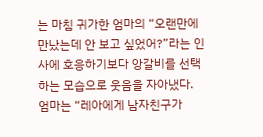는 마침 귀가한 엄마의 “오랜만에 만났는데 안 보고 싶었어?”라는 인사에 호응하기보다 앙갈비를 선택하는 모습으로 웃음을 자아냈다.
엄마는 “레아에게 남자친구가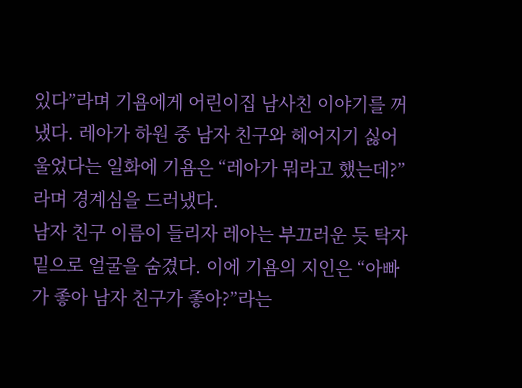있다”라며 기욤에게 어린이집 남사친 이야기를 꺼냈다. 레아가 하원 중 남자 친구와 헤어지기 싫어 울었다는 일화에 기욤은 “레아가 뭐라고 했는데?”라며 경계심을 드러냈다.
남자 친구 이름이 들리자 레아는 부끄러운 듯 탁자 밑으로 얼굴을 숨겼다. 이에 기욤의 지인은 “아빠가 좋아 남자 친구가 좋아?”라는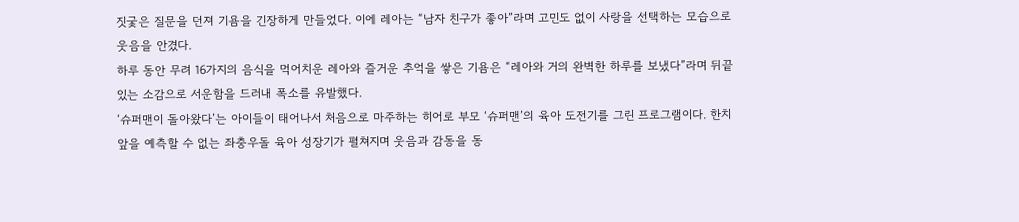짓궃은 질문을 던져 기욤을 긴장하게 만들었다. 이에 레아는 “남자 친구가 좋아”라며 고민도 없이 사랑을 선택하는 모습으로 웃음을 안겼다.
하루 동안 무려 16가지의 음식을 먹어치운 레아와 즐거운 추억을 쌓은 기욤은 “레아와 거의 완벽한 하루를 보냈다”라며 뒤끝 있는 소감으로 서운함을 드러내 폭소를 유발했다.
‘슈퍼맨이 돌아왔다’는 아이들이 태어나서 처음으로 마주하는 히어로 부모 ‘슈퍼맨’의 육아 도전기를 그린 프로그램이다. 한치 앞을 예측할 수 없는 좌충우돌 육아 성장기가 펼쳐지며 웃음과 감동을 동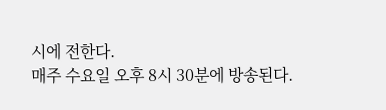시에 전한다.
매주 수요일 오후 8시 30분에 방송된다.